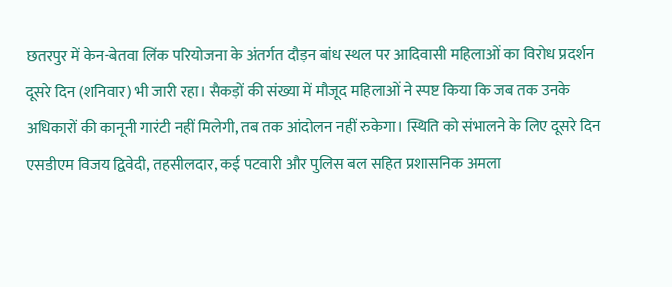छतरपुर में केन-बेतवा लिंक परियोजना के अंतर्गत दौड़न बांध स्थल पर आदिवासी महिलाओं का विरोध प्रदर्शन दूसरे दिन (शनिवार) भी जारी रहा। सैकड़ों की संख्या में मौजूद महिलाओं ने स्पष्ट किया कि जब तक उनके अधिकारों की कानूनी गारंटी नहीं मिलेगी, तब तक आंदोलन नहीं रुकेगा। स्थिति को संभालने के लिए दूसरे दिन एसडीएम विजय द्विवेदी, तहसीलदार, कई पटवारी और पुलिस बल सहित प्रशासनिक अमला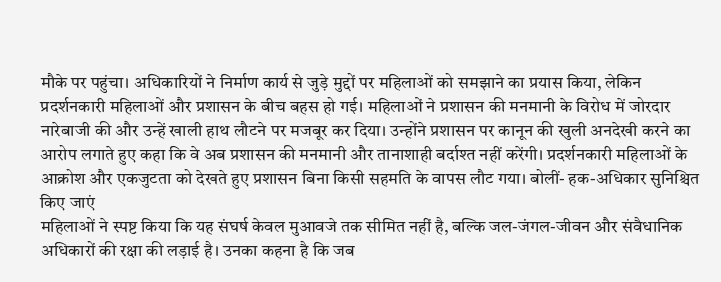मौके पर पहुंचा। अधिकारियों ने निर्माण कार्य से जुड़े मुद्दों पर महिलाओं को समझाने का प्रयास किया, लेकिन प्रदर्शनकारी महिलाओं और प्रशासन के बीच बहस हो गई। महिलाओं ने प्रशासन की मनमानी के विरोध में जोरदार नारेबाजी की और उन्हें खाली हाथ लौटने पर मजबूर कर दिया। उन्होंने प्रशासन पर कानून की खुली अनदेखी करने का आरोप लगाते हुए कहा कि वे अब प्रशासन की मनमानी और तानाशाही बर्दाश्त नहीं करेंगी। प्रदर्शनकारी महिलाओं के आक्रोश और एकजुटता को देखते हुए प्रशासन बिना किसी सहमति के वापस लौट गया। बोलीं- हक-अधिकार सुनिश्चित किए जाएं
महिलाओं ने स्पष्ट किया कि यह संघर्ष केवल मुआवजे तक सीमित नहीं है, बल्कि जल-जंगल-जीवन और संवैधानिक अधिकारों की रक्षा की लड़ाई है। उनका कहना है कि जब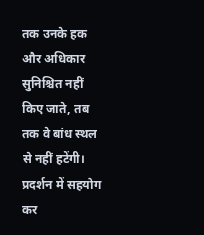तक उनके हक और अधिकार सुनिश्चित नहीं किए जाते, तब तक वे बांध स्थल से नहीं हटेंगी। प्रदर्शन में सहयोग कर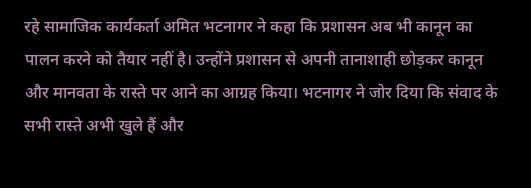रहे सामाजिक कार्यकर्ता अमित भटनागर ने कहा कि प्रशासन अब भी कानून का पालन करने को तैयार नहीं है। उन्होंने प्रशासन से अपनी तानाशाही छोड़कर कानून और मानवता के रास्ते पर आने का आग्रह किया। भटनागर ने जोर दिया कि संवाद के सभी रास्ते अभी खुले हैं और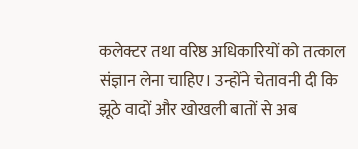कलेक्टर तथा वरिष्ठ अधिकारियों को तत्काल संज्ञान लेना चाहिए। उन्होंने चेतावनी दी कि झूठे वादों और खोखली बातों से अब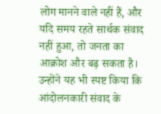लोग मानने वाले नहीं हैं, और यदि समय रहते सार्थक संवाद नहीं हुआ, तो जनता का आक्रोश और बढ़ सकता है। उन्होंने यह भी स्पष्ट किया कि आंदोलनकारी संवाद के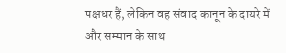पक्षधर हैं, लेकिन वह संवाद कानून के दायरे में और सम्मान के साथ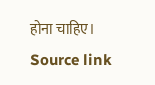होना चाहिए।
Source link